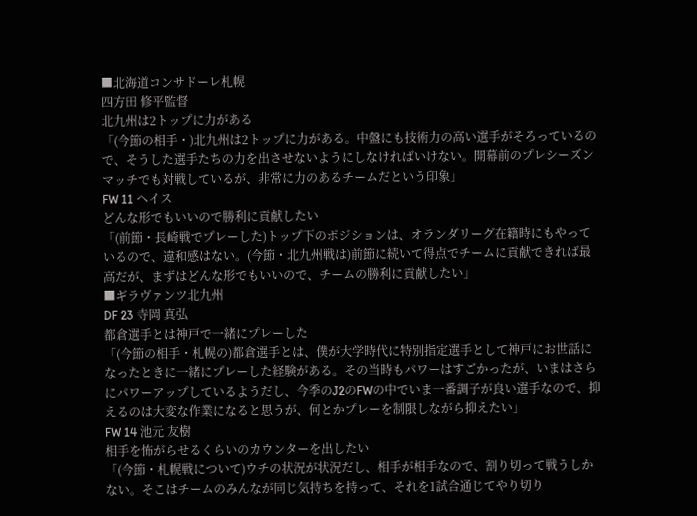■北海道コンサドーレ札幌
四方田 修平監督
北九州は2トップに力がある
「(今節の相手・)北九州は2トップに力がある。中盤にも技術力の高い選手がそろっているので、そうした選手たちの力を出させないようにしなければいけない。開幕前のプレシーズンマッチでも対戦しているが、非常に力のあるチームだという印象」
FW 11 ヘイス
どんな形でもいいので勝利に貢献したい
「(前節・長崎戦でプレーした)トップ下のポジションは、オランダリーグ在籍時にもやっているので、違和感はない。(今節・北九州戦は)前節に続いて得点でチームに貢献できれば最高だが、まずはどんな形でもいいので、チームの勝利に貢献したい」
■ギラヴァンツ北九州
DF 23 寺岡 真弘
都倉選手とは神戸で一緒にプレーした
「(今節の相手・札幌の)都倉選手とは、僕が大学時代に特別指定選手として神戸にお世話になったときに一緒にプレーした経験がある。その当時もパワーはすごかったが、いまはさらにパワーアップしているようだし、今季のJ2のFWの中でいま一番調子が良い選手なので、抑えるのは大変な作業になると思うが、何とかプレーを制限しながら抑えたい」
FW 14 池元 友樹
相手を怖がらせるくらいのカウンターを出したい
「(今節・札幌戦について)ウチの状況が状況だし、相手が相手なので、割り切って戦うしかない。そこはチームのみんなが同じ気持ちを持って、それを1試合通じてやり切り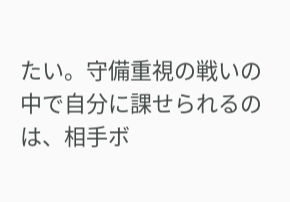たい。守備重視の戦いの中で自分に課せられるのは、相手ボ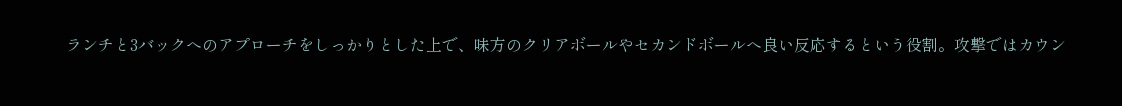ランチと3バックへのアプローチをしっかりとした上で、味方のクリアボールやセカンドボールへ良い反応するという役割。攻撃ではカウン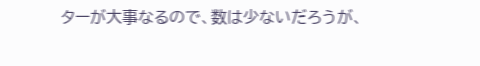ターが大事なるので、数は少ないだろうが、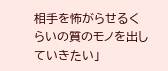相手を怖がらせるくらいの質のモノを出していきたい」